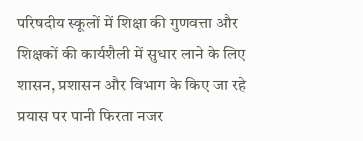परिषदीय स्कूलों में शिक्षा की गुणवत्ता और शिक्षकों की कार्यशैली में सुधार लाने के लिए शासन, प्रशासन और विभाग के किए जा रहे प्रयास पर पानी फिरता नजर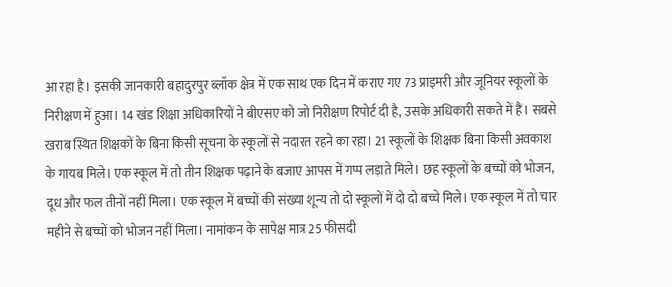आ रहा है। इसकी जानकारी बहादुरपुर ब्लॉक क्षेत्र में एक साथ एक दिन में कराए गए 73 प्राइमरी और जूनियर स्कूलों के निरीक्षण में हुआ। 14 खंड शिक्षा अधिकारियों ने बीएसए को जो निरीक्षण रिपोर्ट दी है, उसके अधिकारी सकते में हैं। सबसे खराब स्थित शिक्षकों के बिना किसी सूचना के स्कूलों से नदारत रहने का रहा। 21 स्कूलों के शिक्षक बिना किसी अवकाश के गायब मिले। एक स्कूल में तो तीन शिक्षक पढ़ाने के बजाए आपस में गप्प लड़ाते मिले। छह स्कूलों के बच्चों को भोजन, दूध और फल तीनों नहीं मिला। एक स्कूल में बच्चों की संख्या शून्य तो दो स्कूलों में दो दो बच्चे मिले। एक स्कूल में तो चार महीने से बच्चों को भोजन नहीं मिला। नामांकन के सापेक्ष मात्र 25 फीसदी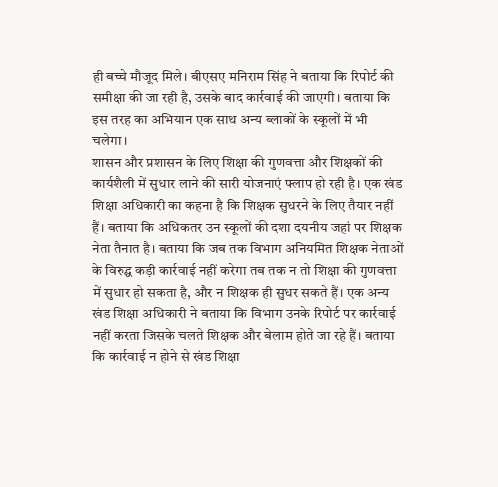ही बच्चे मौजूद मिले। बीएसए मनिराम सिंह ने बताया कि रिपोर्ट की समीक्षा की जा रही है, उसके बाद कार्रवाई की जाएगी। बताया कि इस तरह का अभियान एक साथ अन्य ब्लाकों के स्कूलों में भी चलेगा।
शासन और प्रशासन के लिए शिक्षा की गुणवत्ता और शिक्षकों की कार्यशैली में सुधार लाने की सारी योजनाएं फ्लाप हो रही है। एक खंड शिक्षा अधिकारी का कहना है कि शिक्षक सुधरने के लिए तैयार नहीं हैं। बताया कि अधिकतर उन स्कूलों की दशा दयनीय जहां पर शिक्षक नेता तैनात है। बताया कि जब तक विभाग अनियमित शिक्षक नेताओं के विरुद्घ कड़ी कार्रवाई नहीं करेगा तब तक न तो शिक्षा की गुणवत्ता में सुधार हो सकता है, और न शिक्षक ही सुधर सकते हैं। एक अन्य खंड शिक्षा अधिकारी ने बताया कि विभाग उनके रिपोर्ट पर कार्रवाई नहीं करता जिसके चलते शिक्षक और बेलाम होते जा रहे हैं। बताया कि कार्रवाई न होने से खंड शिक्षा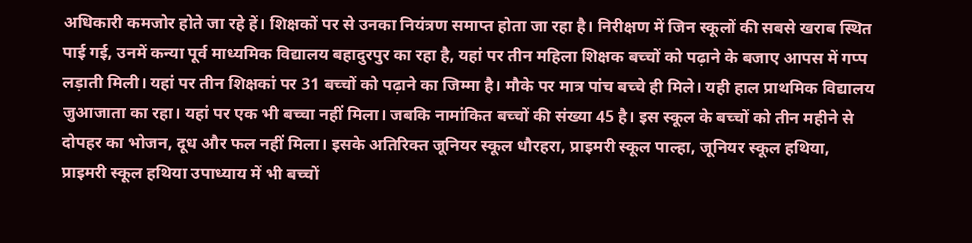अधिकारी कमजोर होते जा रहे हें। शिक्षकों पर से उनका नियंत्रण समाप्त होता जा रहा है। निरीक्षण में जिन स्कूलों की सबसे खराब स्थित पाई गई, उनमें कन्या पूर्व माध्यमिक विद्यालय बहादुरपुर का रहा है, यहां पर तीन महिला शिक्षक बच्चों को पढ़ाने के बजाए आपस में गप्प लड़ाती मिली। यहां पर तीन शिक्षकां पर 31 बच्चों को पढ़ाने का जिम्मा है। मौके पर मात्र पांच बच्चे ही मिले। यही हाल प्राथमिक विद्यालय जुआजाता का रहा। यहां पर एक भी बच्चा नहीं मिला। जबकि नामांकित बच्चों की संख्या 45 है। इस स्कूल के बच्चों को तीन महीने से दोपहर का भोजन, दूध और फल नहीं मिला। इसके अतिरिक्त जूनियर स्कूल धौरहरा, प्राइमरी स्कूल पाल्हा, जूनियर स्कूल हथिया, प्राइमरी स्कूल हथिया उपाध्याय में भी बच्चों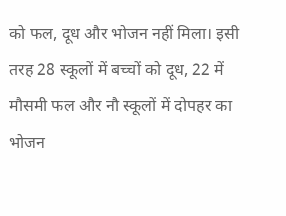को फल, दूध और भोजन नहीं मिला। इसी तरह 28 स्कूलों में बच्चों को दूध, 22 में मौसमी फल और नौ स्कूलों में दोपहर का भोजन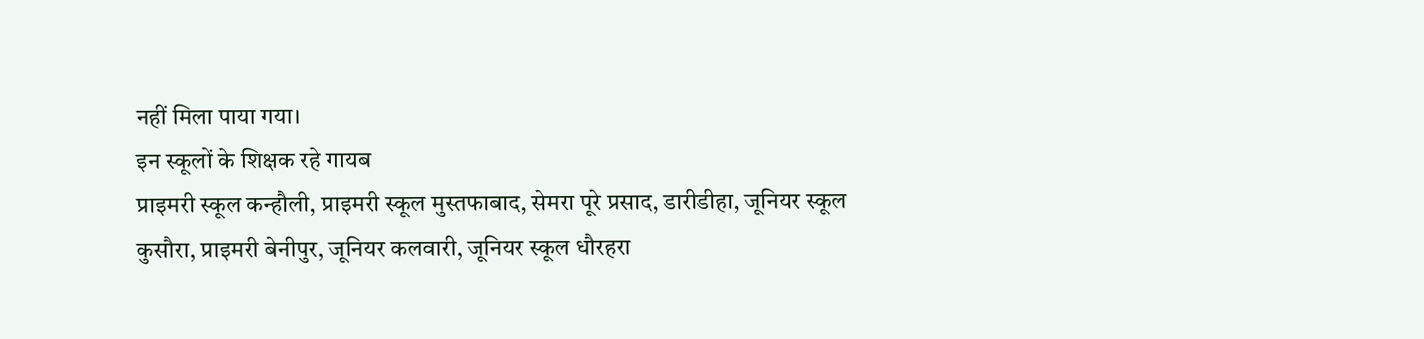नहीं मिला पाया गया।
इन स्कूलों के शिक्षक रहे गायब
प्राइमरी स्कूल कन्हौली, प्राइमरी स्कूल मुस्तफाबाद, सेमरा पूरे प्रसाद, डारीडीहा, जूनियर स्कूल कुसौरा, प्राइमरी बेनीपुर, जूनियर कलवारी, जूनियर स्कूल धौरहरा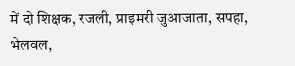में दो शिक्षक, रजली, प्राइमरी जुआजाता, सपहा, भेलवल,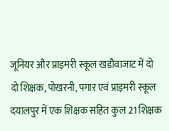जूनियर और प्राइमरी स्कूल खडौवाजाट में दो दो शिक्षक, पोखरनी, पगार एवं प्राइमरी स्कूल दयालपुर में एक शिक्षक सहित कुल 21 शिक्षक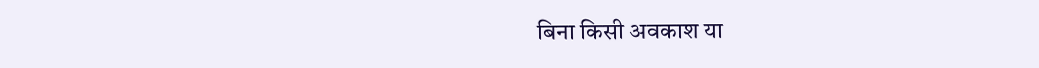बिना किसी अवकाश या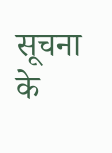सूचना के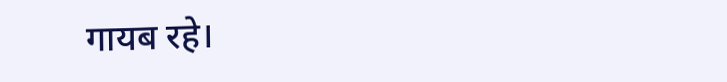गायब रहे।